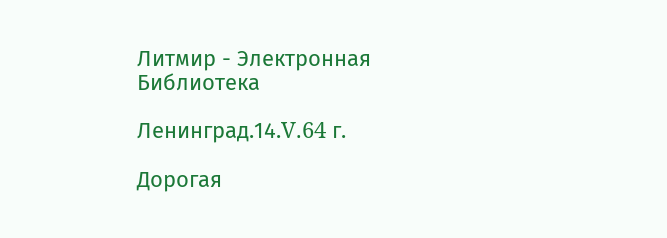Литмир - Электронная Библиотека

Ленинград.14.V.64 г.

Дорогая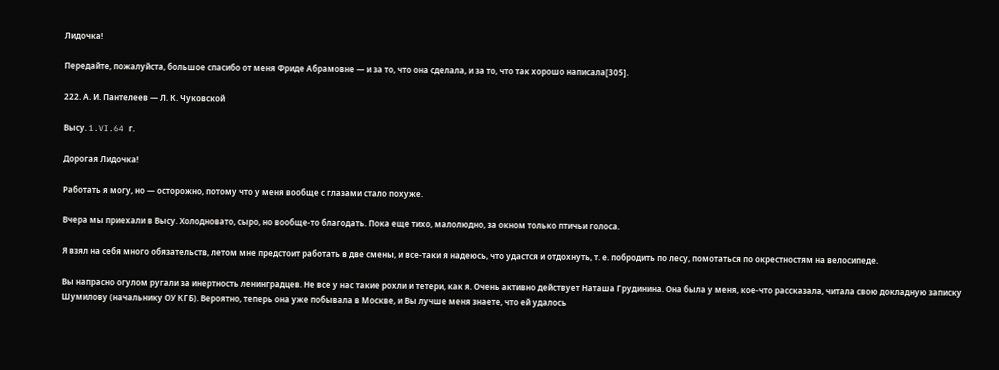Лидочка!

Передайте, пожалуйста, большое спасибо от меня Фриде Абрамовне — и за то, что она сделала, и за то, что так хорошо написала[305].

222. А. И. Пантелеев — Л. К. Чуковской

Высу. 1.VI.64 г.

Дорогая Лидочка!

Работать я могу, но — осторожно, потому что у меня вообще с глазами стало похуже.

Вчера мы приехали в Высу. Холодновато, сыро, но вообще-то благодать. Пока еще тихо, малолюдно, за окном только птичьи голоса.

Я взял на себя много обязательств, летом мне предстоит работать в две смены, и все-таки я надеюсь, что удастся и отдохнуть, т. е. побродить по лесу, помотаться по окрестностям на велосипеде.

Вы напрасно огулом ругали за инертность ленинградцев. Не все у нас такие рохли и тетери, как я. Очень активно действует Наташа Грудинина. Она была у меня, кое-что рассказала, читала свою докладную записку Шумилову (начальнику ОУ КГБ). Вероятно, теперь она уже побывала в Москве, и Вы лучше меня знаете, что ей удалось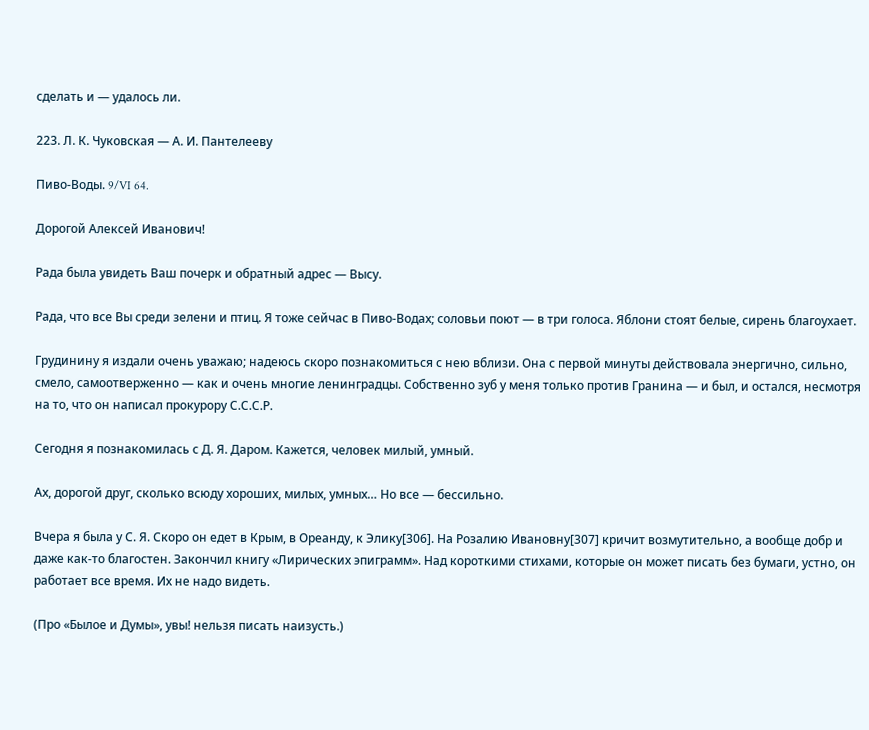сделать и — удалось ли.

223. Л. К. Чуковская — А. И. Пантелееву

Пиво-Воды. 9/VI 64.

Дорогой Алексей Иванович!

Рада была увидеть Ваш почерк и обратный адрес — Высу.

Рада, что все Вы среди зелени и птиц. Я тоже сейчас в Пиво-Водах; соловьи поют — в три голоса. Яблони стоят белые, сирень благоухает.

Грудинину я издали очень уважаю; надеюсь скоро познакомиться с нею вблизи. Она с первой минуты действовала энергично, сильно, смело, самоотверженно — как и очень многие ленинградцы. Собственно зуб у меня только против Гранина — и был, и остался, несмотря на то, что он написал прокурору С.С.С.Р.

Сегодня я познакомилась с Д. Я. Даром. Кажется, человек милый, умный.

Ах, дорогой друг, сколько всюду хороших, милых, умных… Но все — бессильно.

Вчера я была у С. Я. Скоро он едет в Крым, в Ореанду, к Элику[306]. На Розалию Ивановну[307] кричит возмутительно, а вообще добр и даже как-то благостен. Закончил книгу «Лирических эпиграмм». Над короткими стихами, которые он может писать без бумаги, устно, он работает все время. Их не надо видеть.

(Про «Былое и Думы», увы! нельзя писать наизусть.)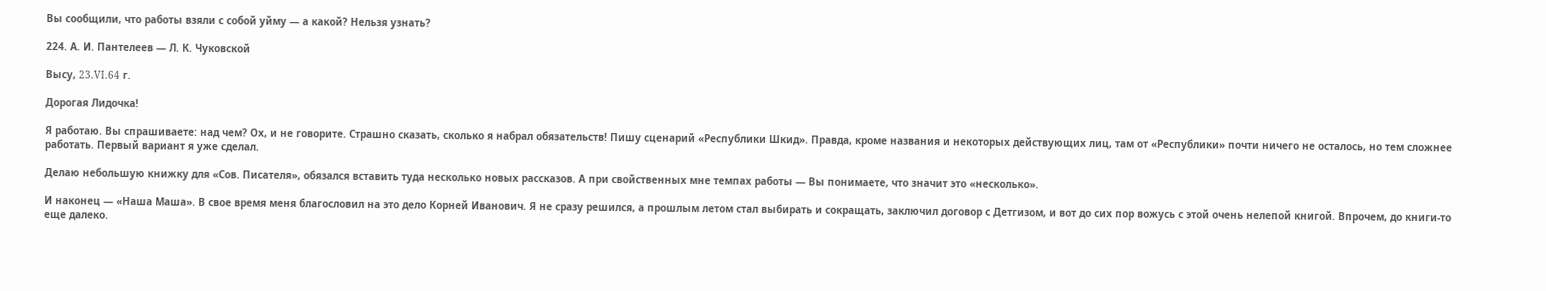Вы сообщили, что работы взяли с собой уйму — а какой? Нельзя узнать?

224. А. И. Пантелеев — Л. К. Чуковской

Высу, 23.VI.64 г.

Дорогая Лидочка!

Я работаю. Вы спрашиваете: над чем? Ох, и не говорите. Страшно сказать, сколько я набрал обязательств! Пишу сценарий «Республики Шкид». Правда, кроме названия и некоторых действующих лиц, там от «Республики» почти ничего не осталось, но тем сложнее работать. Первый вариант я уже сделал.

Делаю небольшую книжку для «Сов. Писателя», обязался вставить туда несколько новых рассказов. А при свойственных мне темпах работы — Вы понимаете, что значит это «несколько».

И наконец — «Наша Маша». В свое время меня благословил на это дело Корней Иванович. Я не сразу решился, а прошлым летом стал выбирать и сокращать, заключил договор с Детгизом, и вот до сих пор вожусь с этой очень нелепой книгой. Впрочем, до книги-то еще далеко.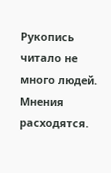Рукопись читало не много людей. Мнения расходятся.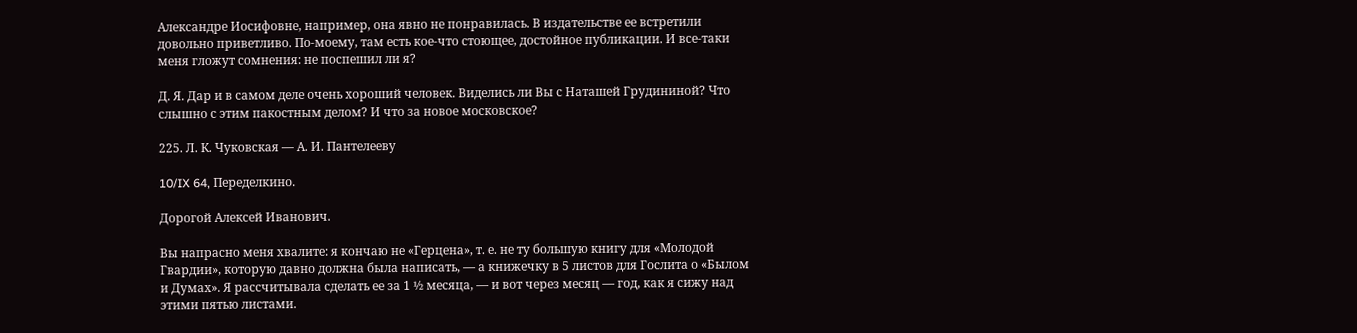Александре Иосифовне, например, она явно не понравилась. В издательстве ее встретили довольно приветливо. По-моему, там есть кое-что стоющее, достойное публикации. И все-таки меня гложут сомнения: не поспешил ли я?

Д. Я. Дар и в самом деле очень хороший человек. Виделись ли Вы с Наташей Грудининой? Что слышно с этим пакостным делом? И что за новое московское?

225. Л. К. Чуковская — А. И. Пантелееву

10/IX 64, Переделкино.

Дорогой Алексей Иванович.

Вы напрасно меня хвалите: я кончаю не «Герцена», т. е. не ту большую книгу для «Молодой Гвардии», которую давно должна была написать, — а книжечку в 5 листов для Гослита о «Былом и Думах». Я рассчитывала сделать ее за 1 ½ месяца, — и вот через месяц — год, как я сижу над этими пятью листами.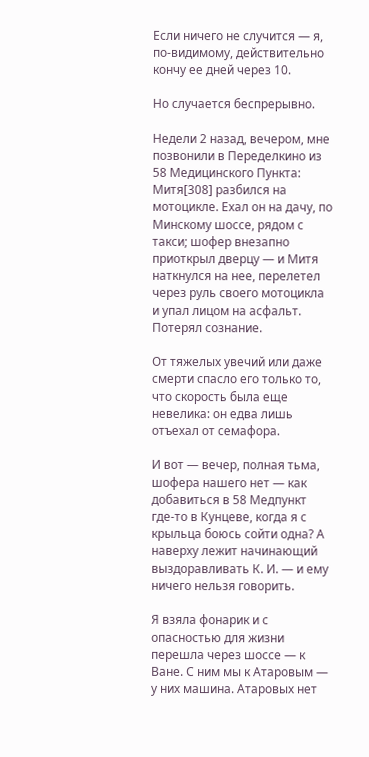Если ничего не случится — я, по-видимому, действительно кончу ее дней через 10.

Но случается беспрерывно.

Недели 2 назад, вечером, мне позвонили в Переделкино из 58 Медицинского Пункта: Митя[308] разбился на мотоцикле. Ехал он на дачу, по Минскому шоссе, рядом с такси; шофер внезапно приоткрыл дверцу — и Митя наткнулся на нее, перелетел через руль своего мотоцикла и упал лицом на асфальт. Потерял сознание.

От тяжелых увечий или даже смерти спасло его только то, что скорость была еще невелика: он едва лишь отъехал от семафора.

И вот — вечер, полная тьма, шофера нашего нет — как добавиться в 58 Медпункт где-то в Кунцеве, когда я с крыльца боюсь сойти одна? А наверху лежит начинающий выздоравливать К. И. — и ему ничего нельзя говорить.

Я взяла фонарик и с опасностью для жизни перешла через шоссе — к Ване. С ним мы к Атаровым — у них машина. Атаровых нет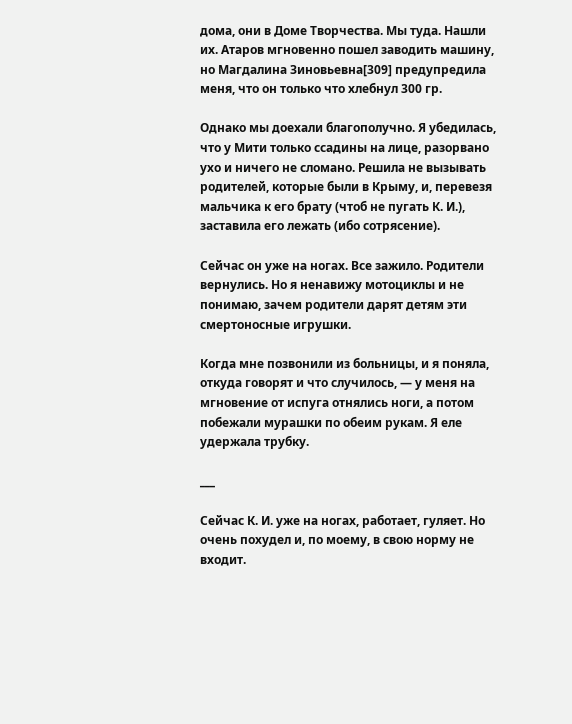дома, они в Доме Творчества. Мы туда. Нашли их. Атаров мгновенно пошел заводить машину, но Магдалина Зиновьевна[309] предупредила меня, что он только что хлебнул 300 гр.

Однако мы доехали благополучно. Я убедилась, что у Мити только ссадины на лице, разорвано ухо и ничего не сломано. Решила не вызывать родителей, которые были в Крыму, и, перевезя мальчика к его брату (чтоб не пугать К. И.), заставила его лежать (ибо сотрясение).

Сейчас он уже на ногах. Все зажило. Родители вернулись. Но я ненавижу мотоциклы и не понимаю, зачем родители дарят детям эти смертоносные игрушки.

Когда мне позвонили из больницы, и я поняла, откуда говорят и что случилось, — у меня на мгновение от испуга отнялись ноги, а потом побежали мурашки по обеим рукам. Я еле удержала трубку.

___

Сейчас К. И. уже на ногах, работает, гуляет. Но очень похудел и, по моему, в свою норму не входит.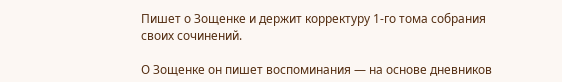Пишет о Зощенке и держит корректуру 1-го тома собрания своих сочинений.

О Зощенке он пишет воспоминания — на основе дневников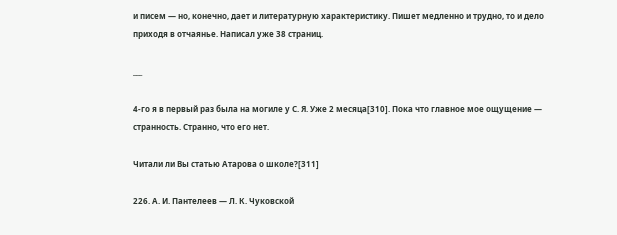и писем — но, конечно, дает и литературную характеристику. Пишет медленно и трудно, то и дело приходя в отчаянье. Написал уже 38 страниц.

___

4-го я в первый раз была на могиле у С. Я. Уже 2 месяца[310]. Пока что главное мое ощущение — странность. Странно, что его нет.

Читали ли Вы статью Атарова о школе?[311]

226. А. И. Пантелеев — Л. К. Чуковской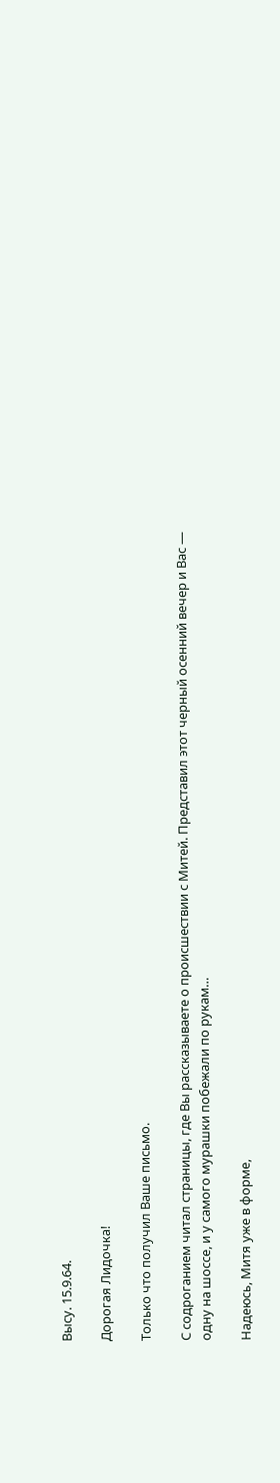Высу. 15.9.64.

Дорогая Лидочка!

Только что получил Ваше письмо.

С содроганием читал страницы, где Вы рассказываете о происшествии с Митей. Представил этот черный осенний вечер и Вас — одну на шоссе, и у самого мурашки побежали по рукам…

Надеюсь, Митя уже в форме,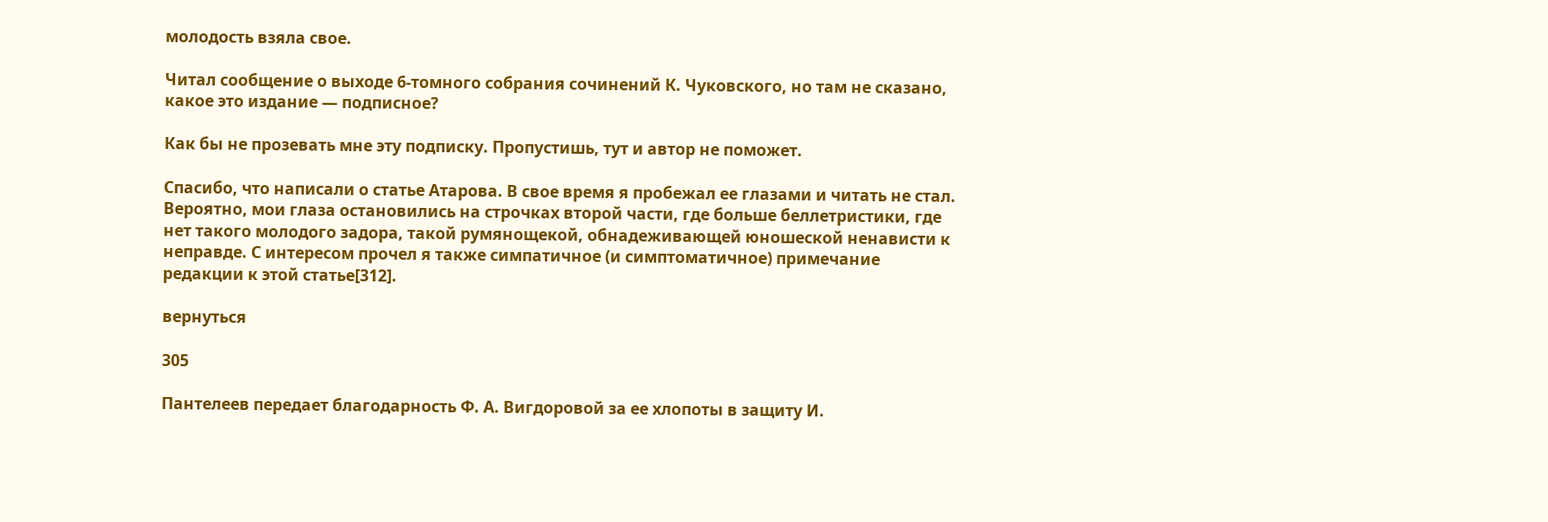молодость взяла свое.

Читал сообщение о выходе 6-томного собрания сочинений К. Чуковского, но там не сказано, какое это издание — подписное?

Как бы не прозевать мне эту подписку. Пропустишь, тут и автор не поможет.

Спасибо, что написали о статье Атарова. В свое время я пробежал ее глазами и читать не стал. Вероятно, мои глаза остановились на строчках второй части, где больше беллетристики, где нет такого молодого задора, такой румянощекой, обнадеживающей юношеской ненависти к неправде. С интересом прочел я также симпатичное (и симптоматичное) примечание редакции к этой статье[312].

вернуться

305

Пантелеев передает благодарность Ф. А. Вигдоровой за ее хлопоты в защиту И.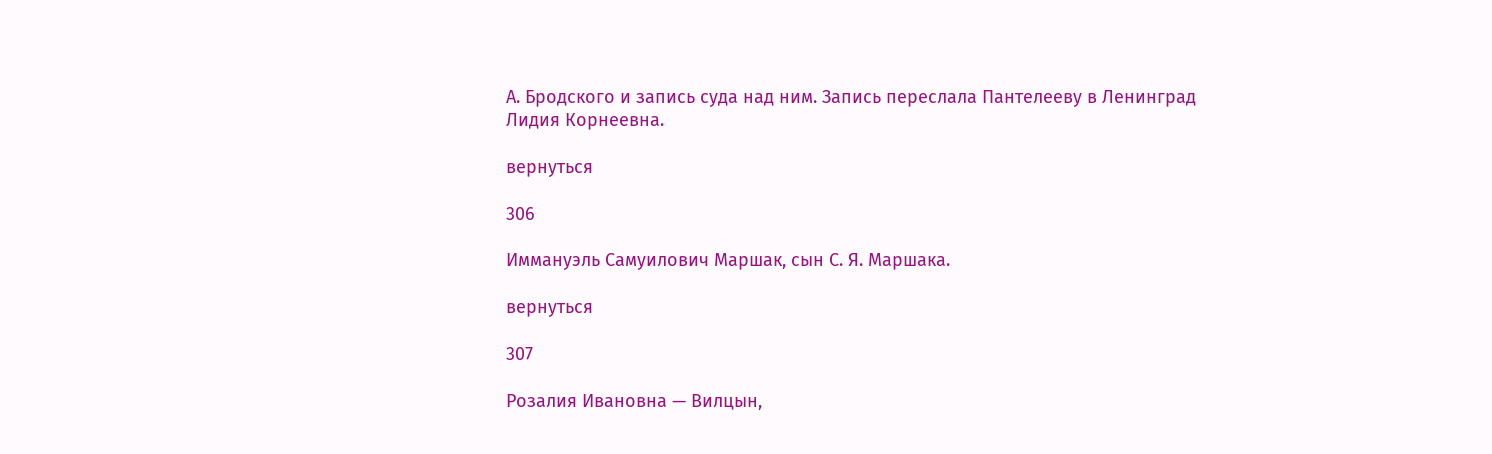А. Бродского и запись суда над ним. Запись переслала Пантелееву в Ленинград Лидия Корнеевна.

вернуться

306

Иммануэль Самуилович Маршак, сын С. Я. Маршака.

вернуться

307

Розалия Ивановна — Вилцын,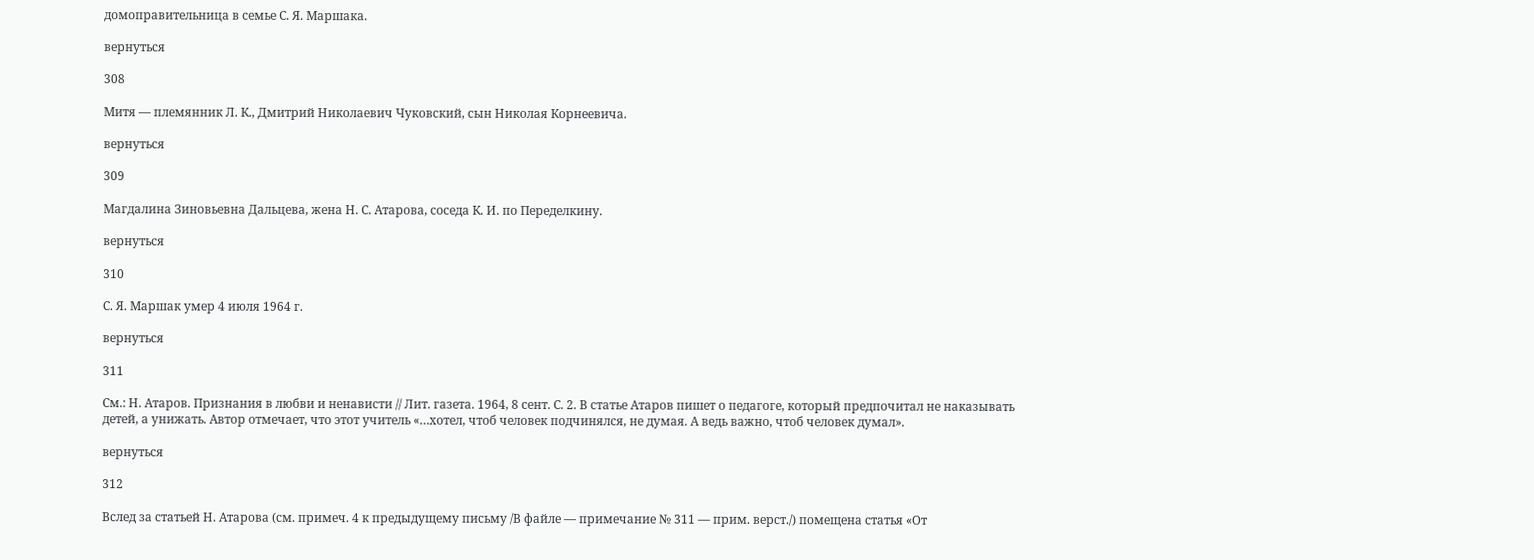домоправительница в семье С. Я. Маршака.

вернуться

308

Митя — племянник Л. К., Дмитрий Николаевич Чуковский, сын Николая Корнеевича.

вернуться

309

Магдалина Зиновьевна Дальцева, жена Н. С. Атарова, соседа К. И. по Переделкину.

вернуться

310

С. Я. Маршак умер 4 июля 1964 г.

вернуться

311

См.: Н. Атаров. Признания в любви и ненависти // Лит. газета. 1964, 8 сент. С. 2. В статье Атаров пишет о педагоге, который предпочитал не наказывать детей, а унижать. Автор отмечает, что этот учитель «…хотел, чтоб человек подчинялся, не думая. А ведь важно, чтоб человек думал».

вернуться

312

Вслед за статьей Н. Атарова (см. примеч. 4 к предыдущему письму /В файле — примечание № 311 — прим. верст./) помещена статья «От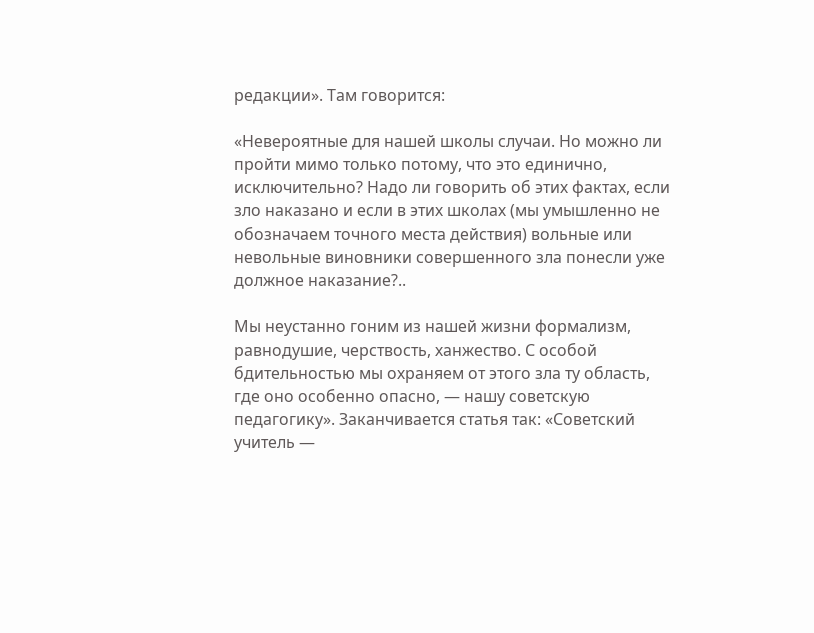редакции». Там говорится:

«Невероятные для нашей школы случаи. Но можно ли пройти мимо только потому, что это единично, исключительно? Надо ли говорить об этих фактах, если зло наказано и если в этих школах (мы умышленно не обозначаем точного места действия) вольные или невольные виновники совершенного зла понесли уже должное наказание?..

Мы неустанно гоним из нашей жизни формализм, равнодушие, черствость, ханжество. С особой бдительностью мы охраняем от этого зла ту область, где оно особенно опасно, — нашу советскую педагогику». Заканчивается статья так: «Советский учитель —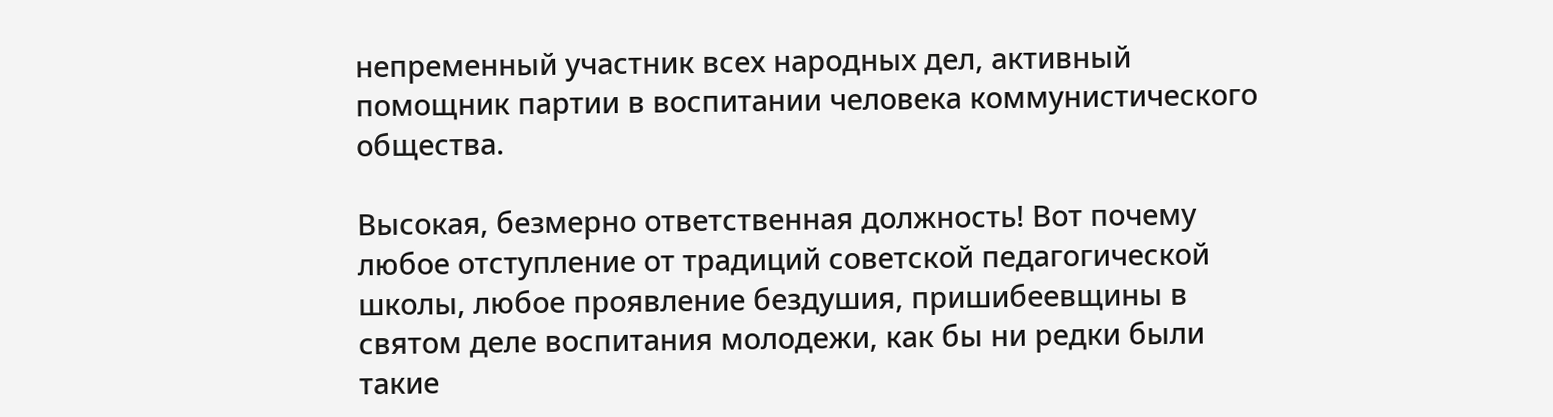непременный участник всех народных дел, активный помощник партии в воспитании человека коммунистического общества.

Высокая, безмерно ответственная должность! Вот почему любое отступление от традиций советской педагогической школы, любое проявление бездушия, пришибеевщины в святом деле воспитания молодежи, как бы ни редки были такие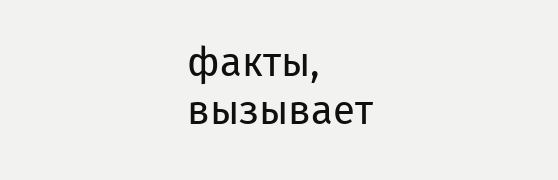факты, вызывает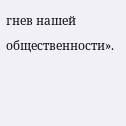гнев нашей общественности».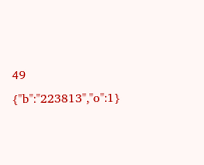49
{"b":"223813","o":1}